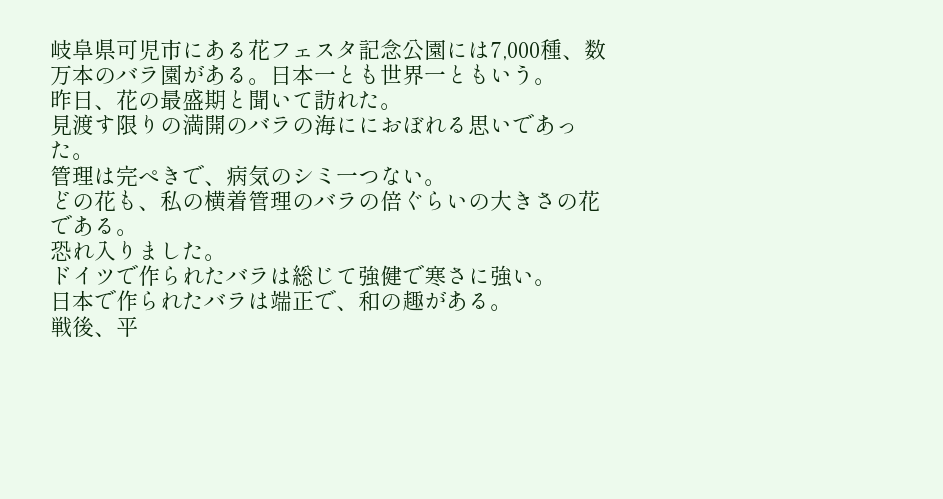岐阜県可児市にある花フェスタ記念公園には7,000種、数万本のバラ園がある。日本一とも世界一ともいう。
昨日、花の最盛期と聞いて訪れた。
見渡す限りの満開のバラの海ににおぼれる思いであった。
管理は完ぺきで、病気のシミ一つない。
どの花も、私の横着管理のバラの倍ぐらいの大きさの花である。
恐れ入りました。
ドイツで作られたバラは総じて強健で寒さに強い。
日本で作られたバラは端正で、和の趣がある。
戦後、平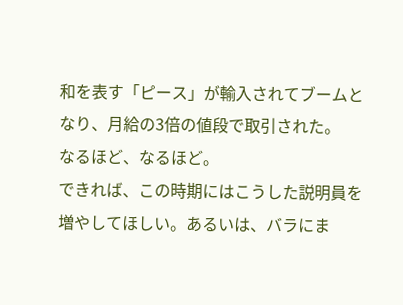和を表す「ピース」が輸入されてブームとなり、月給の3倍の値段で取引された。
なるほど、なるほど。
できれば、この時期にはこうした説明員を増やしてほしい。あるいは、バラにま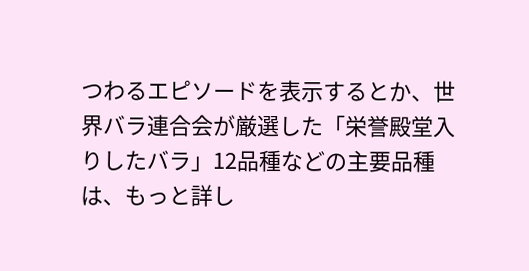つわるエピソードを表示するとか、世界バラ連合会が厳選した「栄誉殿堂入りしたバラ」12品種などの主要品種は、もっと詳し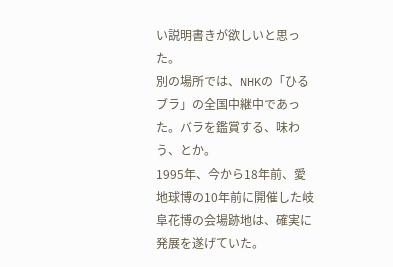い説明書きが欲しいと思った。
別の場所では、NHKの「ひるブラ」の全国中継中であった。バラを鑑賞する、味わう、とか。
1995年、今から18年前、愛地球博の10年前に開催した岐阜花博の会場跡地は、確実に発展を遂げていた。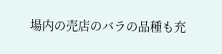場内の売店のバラの品種も充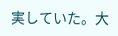実していた。大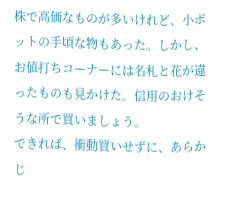株で高価なものが多いけれど、小ポットの手頃な物もあった。しかし、お値打ちコーナーには名札と花が違ったものも見かけた。信用のおけそうな所で買いましょう。
できれば、衝動買いせずに、あらかじ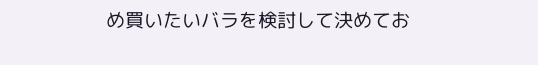め買いたいバラを検討して決めてお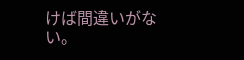けば間違いがない。